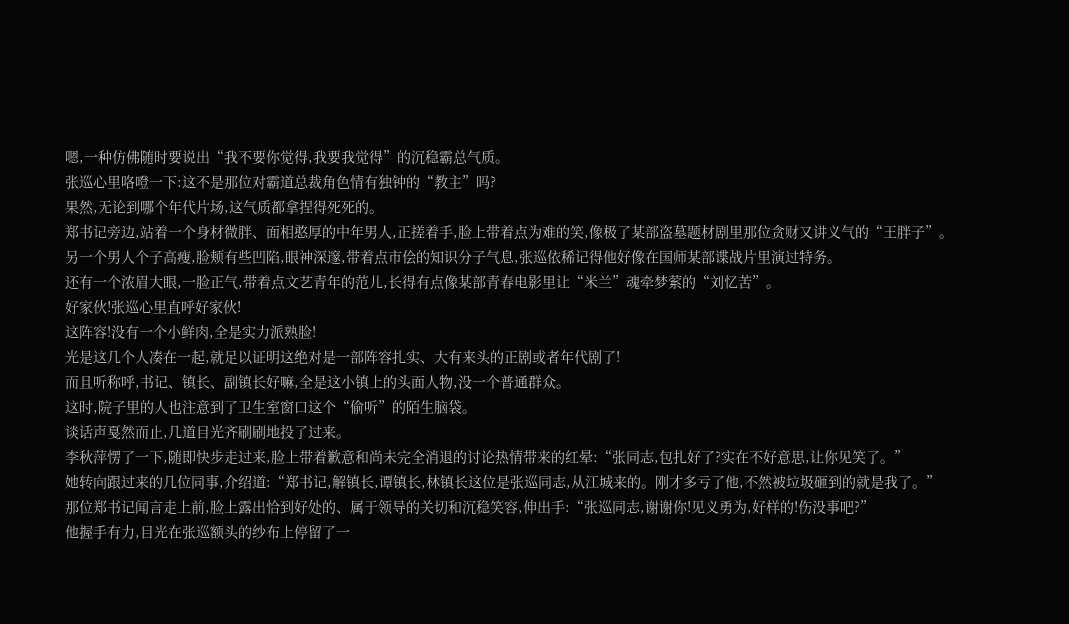嗯,一种仿佛随时要说出“我不要你觉得,我要我觉得”的沉稳霸总气质。
张巡心里咯噔一下:这不是那位对霸道总裁角色情有独钟的“教主”吗?
果然,无论到哪个年代片场,这气质都拿捏得死死的。
郑书记旁边,站着一个身材微胖、面相憨厚的中年男人,正搓着手,脸上带着点为难的笑,像极了某部盗墓题材剧里那位贪财又讲义气的“王胖子”。
另一个男人个子高瘦,脸颊有些凹陷,眼神深邃,带着点市侩的知识分子气息,张巡依稀记得他好像在国师某部谍战片里演过特务。
还有一个浓眉大眼,一脸正气,带着点文艺青年的范儿,长得有点像某部青春电影里让“米兰”魂牵梦萦的“刘忆苦”。
好家伙!张巡心里直呼好家伙!
这阵容!没有一个小鲜肉,全是实力派熟脸!
光是这几个人凑在一起,就足以证明这绝对是一部阵容扎实、大有来头的正剧或者年代剧了!
而且听称呼,书记、镇长、副镇长好嘛,全是这小镇上的头面人物,没一个普通群众。
这时,院子里的人也注意到了卫生室窗口这个“偷听”的陌生脑袋。
谈话声戛然而止,几道目光齐刷刷地投了过来。
李秋萍愣了一下,随即快步走过来,脸上带着歉意和尚未完全消退的讨论热情带来的红晕:“张同志,包扎好了?实在不好意思,让你见笑了。”
她转向跟过来的几位同事,介绍道:“郑书记,解镇长,谭镇长,林镇长这位是张巡同志,从江城来的。刚才多亏了他,不然被垃圾砸到的就是我了。”
那位郑书记闻言走上前,脸上露出恰到好处的、属于领导的关切和沉稳笑容,伸出手:“张巡同志,谢谢你!见义勇为,好样的!伤没事吧?”
他握手有力,目光在张巡额头的纱布上停留了一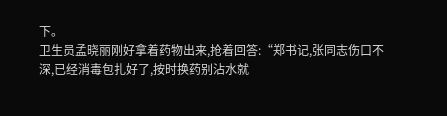下。
卫生员孟晓丽刚好拿着药物出来,抢着回答:“郑书记,张同志伤口不深,已经消毒包扎好了,按时换药别沾水就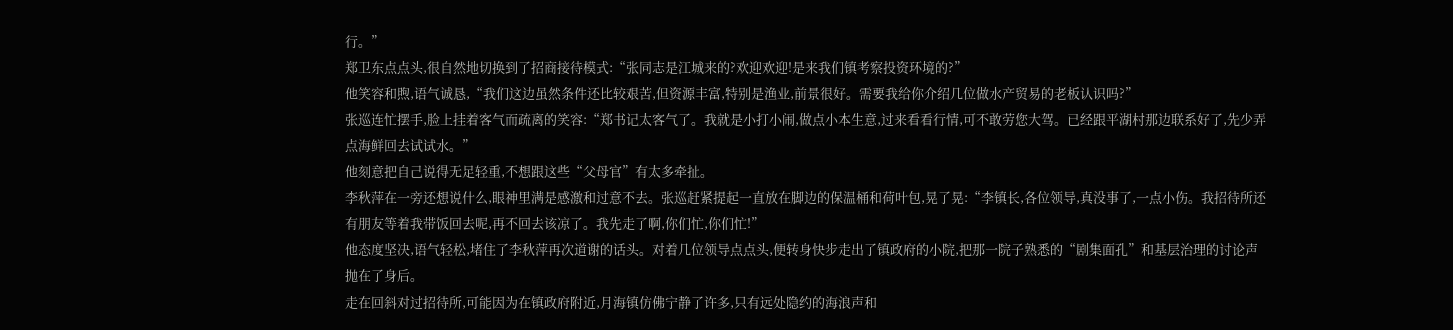行。”
郑卫东点点头,很自然地切换到了招商接待模式:“张同志是江城来的?欢迎欢迎!是来我们镇考察投资环境的?”
他笑容和煦,语气诚恳,“我们这边虽然条件还比较艰苦,但资源丰富,特别是渔业,前景很好。需要我给你介绍几位做水产贸易的老板认识吗?”
张巡连忙摆手,脸上挂着客气而疏离的笑容:“郑书记太客气了。我就是小打小闹,做点小本生意,过来看看行情,可不敢劳您大驾。已经跟平湖村那边联系好了,先少弄点海鲜回去试试水。”
他刻意把自己说得无足轻重,不想跟这些“父母官”有太多牵扯。
李秋萍在一旁还想说什么,眼神里满是感激和过意不去。张巡赶紧提起一直放在脚边的保温桶和荷叶包,晃了晃:“李镇长,各位领导,真没事了,一点小伤。我招待所还有朋友等着我带饭回去呢,再不回去该凉了。我先走了啊,你们忙,你们忙!”
他态度坚决,语气轻松,堵住了李秋萍再次道谢的话头。对着几位领导点点头,便转身快步走出了镇政府的小院,把那一院子熟悉的“剧集面孔”和基层治理的讨论声抛在了身后。
走在回斜对过招待所,可能因为在镇政府附近,月海镇仿佛宁静了许多,只有远处隐约的海浪声和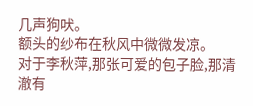几声狗吠。
额头的纱布在秋风中微微发凉。
对于李秋萍,那张可爱的包子脸,那清澈有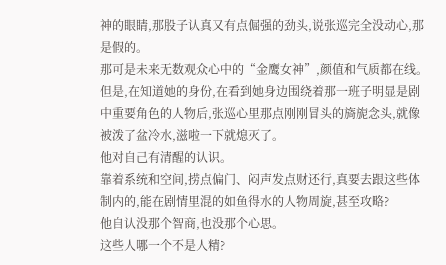神的眼睛,那股子认真又有点倔强的劲头,说张巡完全没动心,那是假的。
那可是未来无数观众心中的“金鹰女神”,颜值和气质都在线。
但是,在知道她的身份,在看到她身边围绕着那一班子明显是剧中重要角色的人物后,张巡心里那点刚刚冒头的旖旎念头,就像被泼了盆冷水,滋啦一下就熄灭了。
他对自己有清醒的认识。
靠着系统和空间,捞点偏门、闷声发点财还行,真要去跟这些体制内的,能在剧情里混的如鱼得水的人物周旋,甚至攻略?
他自认没那个智商,也没那个心思。
这些人哪一个不是人精?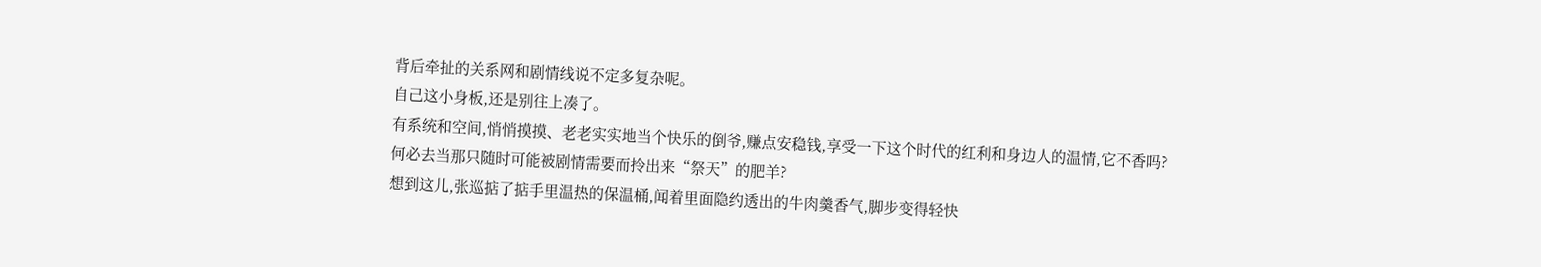背后牵扯的关系网和剧情线说不定多复杂呢。
自己这小身板,还是别往上凑了。
有系统和空间,悄悄摸摸、老老实实地当个快乐的倒爷,赚点安稳钱,享受一下这个时代的红利和身边人的温情,它不香吗?
何必去当那只随时可能被剧情需要而拎出来“祭天”的肥羊?
想到这儿,张巡掂了掂手里温热的保温桶,闻着里面隐约透出的牛肉羹香气,脚步变得轻快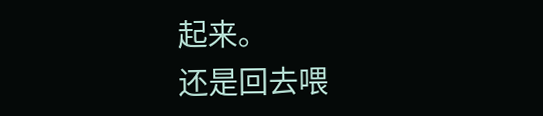起来。
还是回去喂